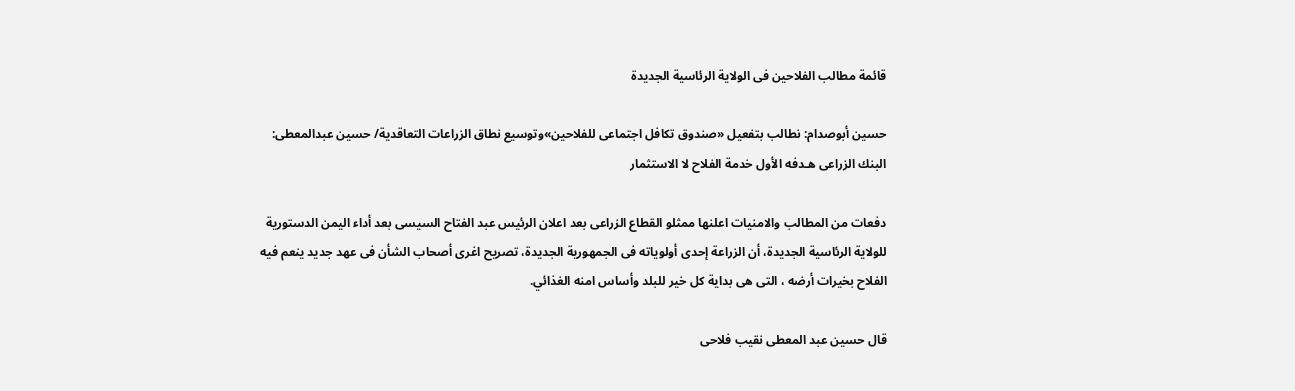قائمة مطالب الفلاحين فى الولاية الرئاسية الجديدة

حسين أبوصدام: نطالب بتفعيل «صندوق تكافل اجتماعى للفلاحين»وتوسيع نطاق الزراعات التعاقدية/ حسين عبدالمعطى: البنك الزراعى هـدفه الأول خدمة الفلاح لا الاستثمار

دفعات من المطالب والامنيات اعلنها ممثلو القطاع الزراعى بعد اعلان الرئيس عبد الفتاح السيسى بعد أداء اليمن الدستورية للولاية الرئاسية الجديدة، أن الزراعة إحدى أولوياته فى الجمهورية الجديدة، تصريح اغرى أصحاب الشأن فى عهد جديد ينعم فيه الفلاح بخيرات أرضه ، التى هى بداية كل خير للبلد وأساس امنه الغذائي.

قال حسين عبد المعطى نقيب فلاحى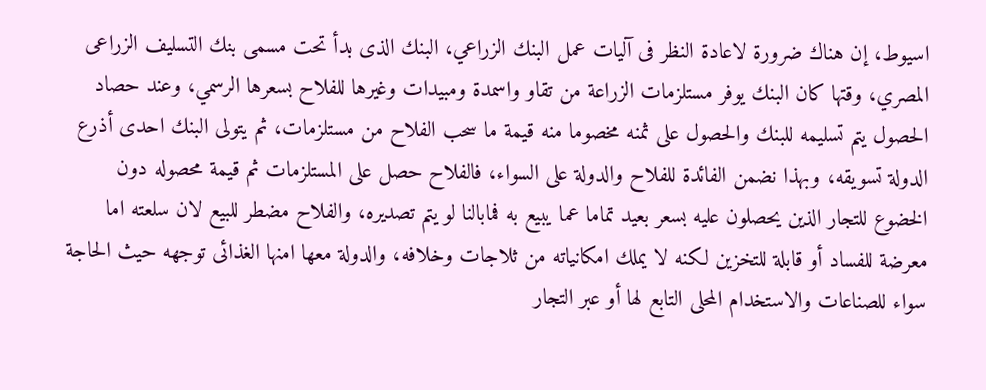اسيوط، إن هناك ضرورة لاعادة النظر فى آليات عمل البنك الزراعي، البنك الذى بدأ تحت مسمى بنك التسليف الزراعى المصري، وقتها كان البنك يوفر مستلزمات الزراعة من تقاو واسمدة ومبيدات وغيرها للفلاح بسعرها الرسمي، وعند حصاد الحصول يتم تسليمه للبنك والحصول على ثمنه مخصوما منه قيمة ما سحب الفلاح من مستلزمات، ثم يتولى البنك احدى أذرع الدولة تسويقه، وبهذا نضمن الفائدة للفلاح والدولة على السواء، فالفلاح حصل على المستلزمات ثم قيمة محصوله دون الخضوع للتجار الذين يحصلون عليه بسعر بعيد تماما عما يبيع به فمابالنا لو يتم تصديره، والفلاح مضطر للبيع لان سلعته اما معرضة للفساد أو قابلة للتخزين لكنه لا يملك امكانياته من ثلاجات وخلافه، والدولة معها امنها الغذائى توجهه حيث الحاجة سواء للصناعات والاستخدام المحلى التابع لها أو عبر التجار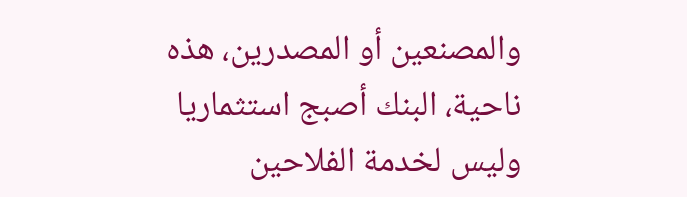والمصنعين أو المصدرين، هذه ناحية، البنك أصبج استثماريا وليس لخدمة الفلاحين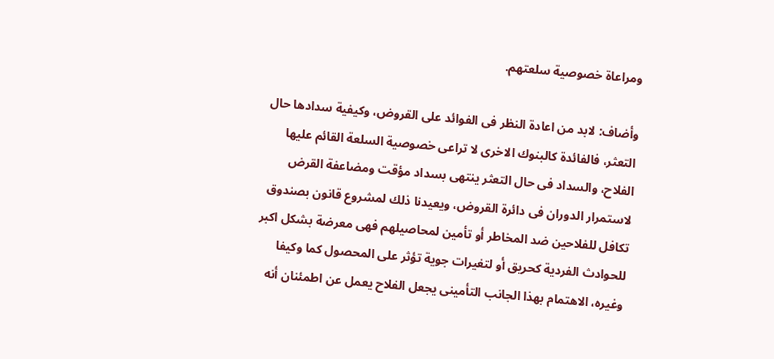ومراعاة خصوصية سلعتهم.

وأضاف: لابد من اعادة النظر فى الفوائد على القروض، وكيفية سدادها حال التعثر، فالفائدة كالبنوك الاخرى لا تراعى خصوصية السلعة القائم عليها الفلاح، والسداد فى حال التعثر ينتهى بسداد مؤقت ومضاعفة القرض لاستمرار الدوران فى دائرة القروض، ويعيدنا ذلك لمشروع قانون بصندوق تكافل للفلاحين ضد المخاطر أو تأمين لمحاصيلهم فهى معرضة بشكل اكبر للحوادث الفردية كحريق أو لتغيرات جوية تؤثر على المحصول كما وكيفا وغيره، الاهتمام بهذا الجانب التأمينى يجعل الفلاح يعمل عن اطمئنان أنه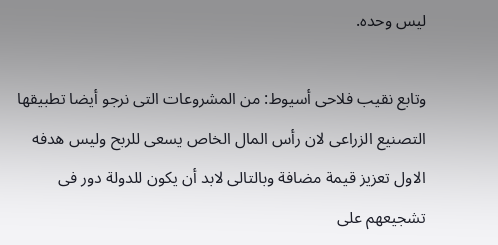ليس وحده.

وتابع نقيب فلاحى أسيوط: من المشروعات التى نرجو أيضا تطبيقها  التصنيع الزراعى لان رأس المال الخاص يسعى للربح وليس هدفه الاول تعزيز قيمة مضافة وبالتالى لابد أن يكون للدولة دور فى تشجيعهم على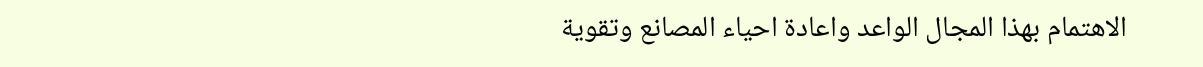الاهتمام بهذا المجال الواعد واعادة احياء المصانع وتقوية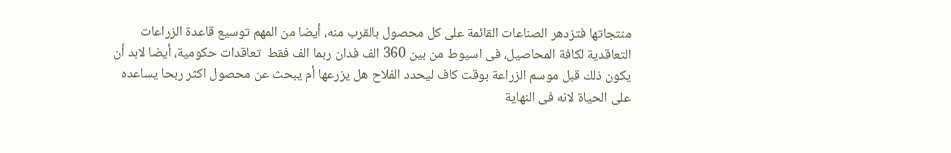منتجاتها فتزدهر الصناعات القائمة على كل محصول بالقرب منه، أيضا من المهم توسيع قاعدة الزراعات التعاقدية لكافة المحاصيل، فى اسيوط من بين 360 الف فدان ربما الف فقط  تعاقدات حكومية، أيضا لابد أن يكون ذلك قبل موسم الزراعة بوقت كاف ليحدد الفلاح هل يزرعها أم يبحث عن محصول اكثر ربحا يساعده على الحياة لانه فى النهاية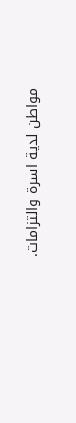مواطن لدية اسرة والتزامات.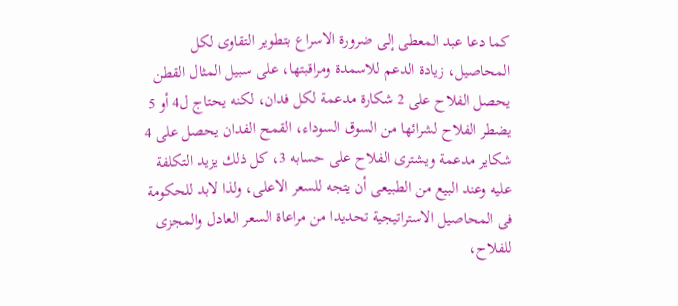كما دعا عبد المعطى إلى ضرورة الاسراع بتطوير التقاوى لكل المحاصيل، زيادة الدعم للاسمدة ومراقبتها، على سبيل المثال القطن يحصل الفلاح على 2 شكارة مدعمة لكل فدان، لكنه يحتاج ل4 أو 5 يضطر الفلاح لشرائها من السوق السوداء، القمح الفدان يحصل على 4 شكاير مدعمة ويشترى الفلاح على حسابه 3، كل ذلك يزيد التكلفة عليه وعند البيع من الطبيعى أن يتجه للسعر الاعلى، ولذا لابد للحكومة فى المحاصيل الاستراتيجية تحديدا من مراعاة السعر العادل والمجزى للفلاح،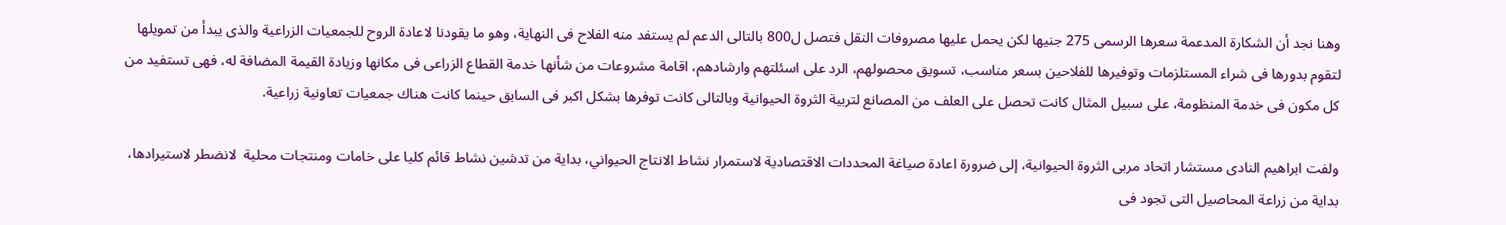وهنا نجد أن الشكارة المدعمة سعرها الرسمى 275 جنيها لكن يحمل عليها مصروفات النقل فتصل ل800 بالتالى الدعم لم يستفد منه الفلاح فى النهاية، وهو ما يقودنا لاعادة الروح للجمعيات الزراعية والذى يبدأ من تمويلها لتقوم بدورها فى شراء المستلزمات وتوفيرها للفلاحين بسعر مناسب، تسويق محصولهم، الرد على اسئلتهم وارشادهم، اقامة مشروعات من شأنها خدمة القطاع الزراعى فى مكانها وزيادة القيمة المضافة له، فهى تستفيد من كل مكون فى خدمة المنظومة، على سبيل المثال كانت تحصل على العلف من المصانع لتربية الثروة الحيوانية وبالتالى كانت توفرها بشكل اكبر فى السابق حينما كانت هناك جمعيات تعاونية زراعية.

ولفت ابراهيم النادى مستشار اتحاد مربى الثروة الحيوانية، إلى ضرورة اعادة صياغة المحددات الاقتصادية لاستمرار نشاط الانتاج الحيواني، بداية من تدشين نشاط قائم كليا على خامات ومنتجات محلية  لانضطر لاستيرادها، بداية من زراعة المحاصيل التى تجود فى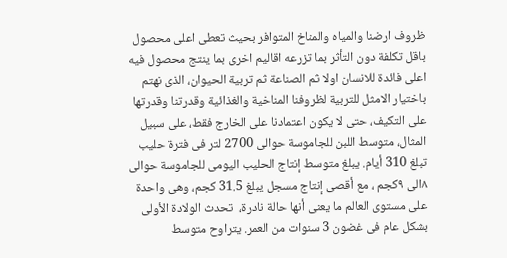ظروف ارضنا والمياه والمناخ المتوافر بحيث تعطى اعلى محصول باقل تكلفة دون التأثر بما تزرعه اقاليم اخرى بما ينتج محصول فيه اعلى فائدة للانسان اولا ثم الصناعة ثم تربية الحيوان، الذى نهتم باختيار الامثل للتربية لظروفنا المناخية والغذائية وقدرتنا وقدرتها على التكيف، حتى لا يكون اعتمادنا على الخارج فقط، على سبيل المثال، متوسط اللبن للجاموسة حوالى 2700 لتر فى فترة حليب تبلغ 310 أيام. يبلغ متوسط إنتاج الحليب اليومى للجاموسة حوالى ٨الى ٩كجم ، مع أقصى إنتاج مسجل يبلغ 31.5 كجم، وهى واحدة على مستوى العالم ما يعنى أنها حالة نادرة،  تحدث الولادة الأولى بشكل عام فى غضون 3 سنوات من العمر. يتراوح متوسط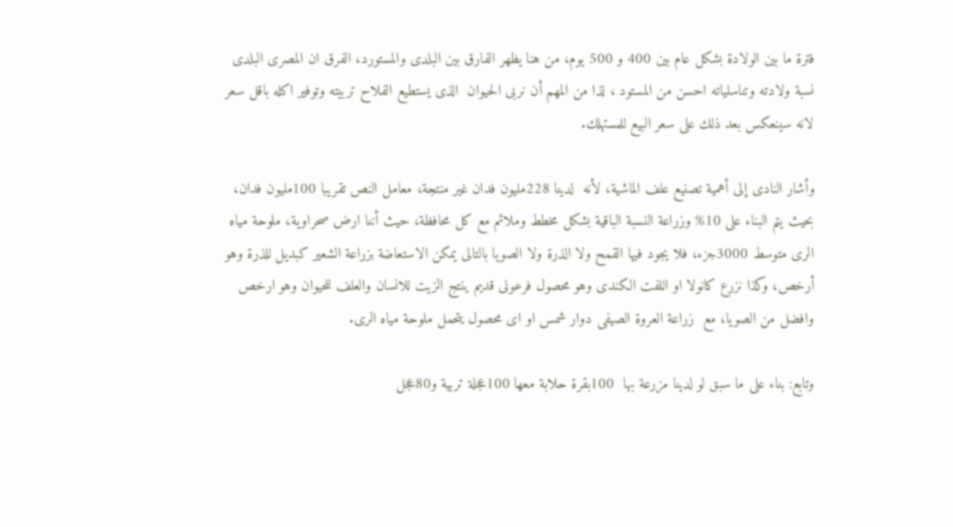فترة ما بين الولادة بشكل عام بين 400 و 500 يوم، من هنا يظهر الفارق بين البلدى والمستورد، الفرق ان المصرى البلدى نسبة ولادته وتناسلياته احسن من المستود ، لذا من المهم أن نربى الحيوان  الذى يستطيع الفلاح تربيته وتوفير اكله باقل سعر لانه سينعكس بعد ذلك على سعر البيع للمستهلك.

وأشار النادى إلى أهمية تصنيع علف الماشية، لأنه  لدينا 228مليون فدان غير منتجة، معامل النص تقريبا 100مليون فدان، بحيث يتم البناء على 10% وزراعة النسبة الباقية بشكل مخطط وملائم مع كل محافظة، حيث أننا ارض صحراوية، ملوحة مياه الرى متوسط 3000جزء، فلا يجود فيها القمح ولا الذرة ولا الصويا بالتالى يمكن الاستعاضة بزراعة الشعير كبديل للذرة وهو أرخص، وكذا نزرع كانولا او اللفت الكندى وهو محصول فرعونى قديم ينتج الزيت للانسان والعلف للحيوان وهو ارخص وافضل من الصويا، مع  زراعة العروة الصيفى دوار شمس او اى محصول يتحمل ملوحة مياه الرى.

وتابع: بناء على ما سبق لو لدينا مزرعة بها  100بقرة حلابة معها 100عجلة تربية و80عجل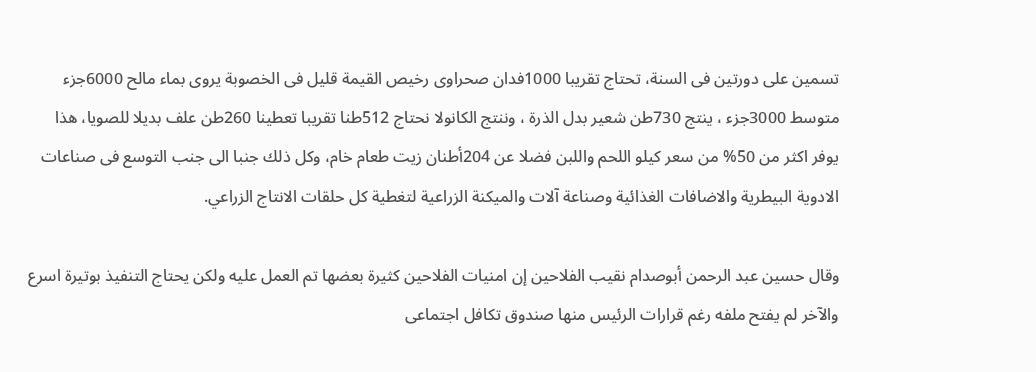تسمين على دورتين فى السنة، تحتاج تقريبا 1000فدان صحراوى رخيص القيمة قليل فى الخصوبة يروى بماء مالح 6000جزء متوسط 3000جزء ، ينتج 730طن شعير بدل الذرة ، وننتج الكانولا نحتاج 512طنا تقريبا تعطينا 260طن علف بديلا للصويا، هذا يوفر اكثر من 50% من سعر كيلو اللحم واللبن فضلا عن 204أطنان زيت طعام خام، وكل ذلك جنبا الى جنب التوسع فى صناعات الادوية البيطرية والاضافات الغذائية وصناعة آلات والميكنة الزراعية لتغطية كل حلقات الانتاج الزراعي.

وقال حسين عبد الرحمن أبوصدام نقيب الفلاحين إن امنيات الفلاحين كثيرة بعضها تم العمل عليه ولكن يحتاج التنفيذ بوتيرة اسرع والآخر لم يفتح ملفه رغم قرارات الرئيس منها صندوق تكافل اجتماعى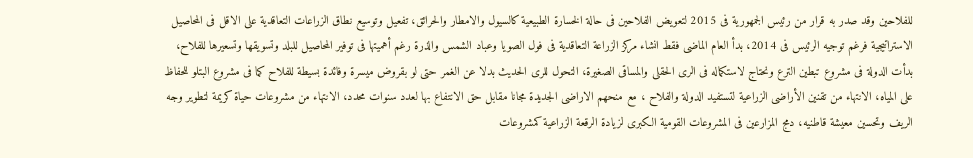للفلاحين وقد صدر به قرار من رئيس الجمهورية فى 2015 لتعويض الفلاحين فى حالة الخسارة الطبيعية كالسيول والامطار والحرائق، تفعيل وتوسيع نطاق الزراعات التعاقدية على الاقل فى المحاصيل الاستراتيجية فرغم توجيه الرئيس فى 2014، بدأ العام الماضى فقط انشاء مركز الزراعة التعاقدية فى فول الصويا وعباد الشمس والذرة رغم أهميتها فى توفير المحاصيل للبلد وتسويقها وتسعيرها للفلاح، بدأت الدولة فى مشروع تبطين الترع ونحتاج لاستكماله فى الرى الحقلى والمساقى الصغيرة، التحول للرى الحديث بدلا عن الغمر حتى لو بقروض ميسرة وفائدة بسيطة للفلاح كما فى مشروع البتلو للحفاظ على المياه، الانتهاء من تقنين الأراضى الزراعية لتستفيد الدولة والفلاح ، مع منحهم الاراضى الجديدة مجانا مقابل حق الانتفاع بها لعدد سنوات محدد، الانتهاء من مشروعات حياة كريمة لتطوير وجه الريف وتحسين معيشة قاطنيه، دمج المزارعين فى المشروعات القومية الكبرى لزيادة الرقعة الزراعية كمشروعات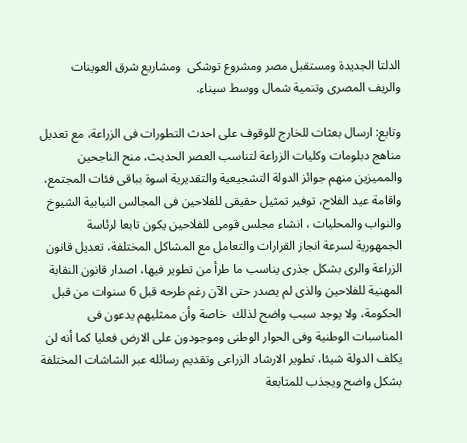الدلتا الجديدة ومستقبل مصر ومشروع توشكى  ومشاريع شرق العوينات والريف المصرى وتنمية شمال ووسط سيناء.

وتابع: ارسال بعثات للخارج للوقوف على احدث التطورات فى الزراعة، مع تعديل مناهج دبلومات وكليات الزراعة لتناسب العصر الحديث، منح الناجحين والمميزين منهم جوائز الدولة التشجيعية والتقديرية اسوة بباقى فئات المجتمع، واقامة عيد الفلاح، توفير تمثيل حقيقى للفلاحين فى المجالس النيابية الشيوخ والنواب والمحليات ، انشاء مجلس قومى للفلاحين يكون تابعا لرئاسة الجمهورية لسرعة انجاز القرارات والتعامل مع المشاكل المختلفة، تعديل قانون الزراعة والرى بشكل جذرى يناسب ما طرأ من تطوير فيها، اصدار قانون النقابة المهنية للفلاحين والذى لم يصدر حتى الآن رغم طرحه قبل 6 سنوات من قبل الحكومة، ولا يوجد سبب واضح لذلك  خاصة وأن ممثليهم يدعون فى المناسبات الوطنية وفى الحوار الوطنى وموجودون على الارض فعليا كما أنه لن يكلف الدولة شيئا، تطوير الارشاد الزراعى وتقديم رسائله عبر الشاشات المختلفة بشكل واضح ويجذب للمتابعة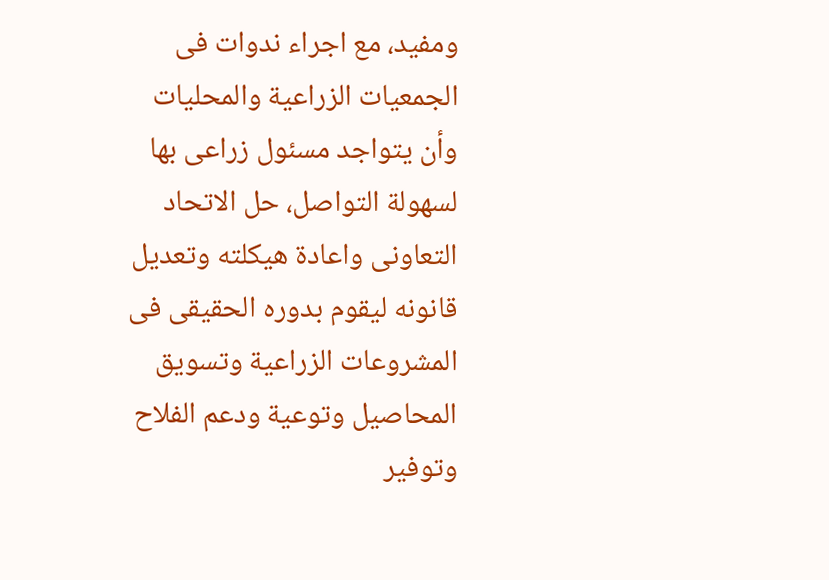ومفيد، مع اجراء ندوات فى الجمعيات الزراعية والمحليات وأن يتواجد مسئول زراعى بها لسهولة التواصل، حل الاتحاد التعاونى واعادة هيكلته وتعديل قانونه ليقوم بدوره الحقيقى فى المشروعات الزراعية وتسويق المحاصيل وتوعية ودعم الفلاح وتوفير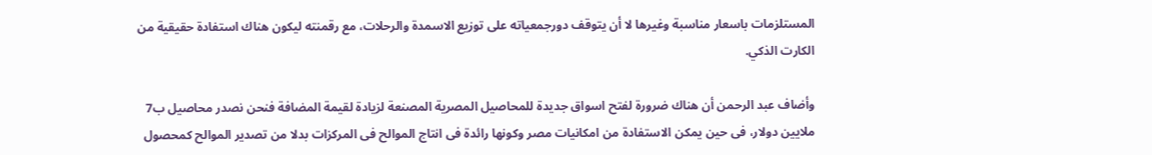المستلزمات باسعار مناسبة وغيرها لا أن يتوقف دورجمعياته على توزيع الاسمدة والرحلات، مع رقمنته ليكون هناك استفادة حقيقية من الكارت الذكي.

وأضاف عبد الرحمن أن هناك ضرورة لفتح اسواق جديدة للمحاصيل المصرية المصنعة لزيادة لقيمة المضافة فنحن نصدر محاصيل ب7 ملايين دولار، فى حين يمكن الاستفادة من امكانيات مصر وكونها رائدة فى انتاج الموالح فى المركزات بدلا من تصدير الموالح كمحصول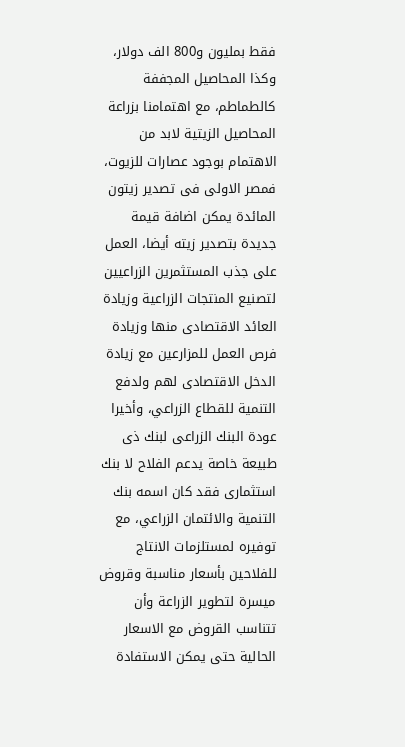فقط بمليون و800 الف دولار، وكذا المحاصيل المجففة كالطماطم، مع اهتمامنا بزراعة المحاصيل الزيتية لابد من الاهتمام بوجود عصارات للزيوت، فمصر الاولى فى تصدير زيتون المائدة يمكن اضافة قيمة جديدة بتصدير زيته أيضا، العمل على جذب المستثمرين الزراعيين لتصنيع المنتجات الزراعية وزيادة العائد الاقتصادى منها وزيادة فرص العمل للمزارعين مع زيادة الدخل الاقتصادى لهم ولدفع التنمية للقطاع الزراعي، وأخيرا عودة البنك الزراعى لبنك ذى طبيعة خاصة يدعم الفلاح لا بنك استثمارى فقد كان اسمه بنك التنمية والائتمان الزراعي، مع توفيره لمستلزمات الانتاج للفلاحين بأسعار مناسبة وقروض ميسرة لتطوير الزراعة وأن تتناسب القروض مع الاسعار الحالية حتى يمكن الاستفادة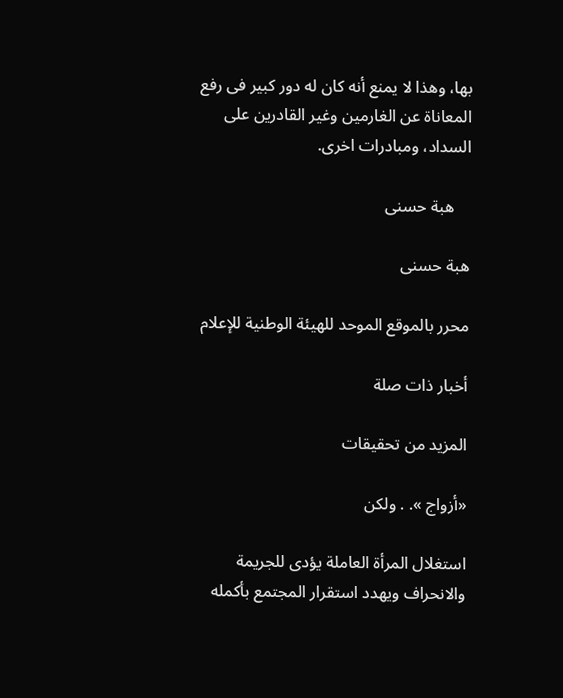بها، وهذا لا يمنع أنه كان له دور كبير فى رفع المعاناة عن الغارمين وغير القادرين على السداد، ومبادرات اخرى.

    هبة حسنى

هبة حسنى

محرر بالموقع الموحد للهيئة الوطنية للإعلام

أخبار ذات صلة

المزيد من تحقيقات

«أزواج ». . ولكن

استغلال المرأة العاملة يؤدى للجريمة والانحراف ويهدد استقرار المجتمع بأكمله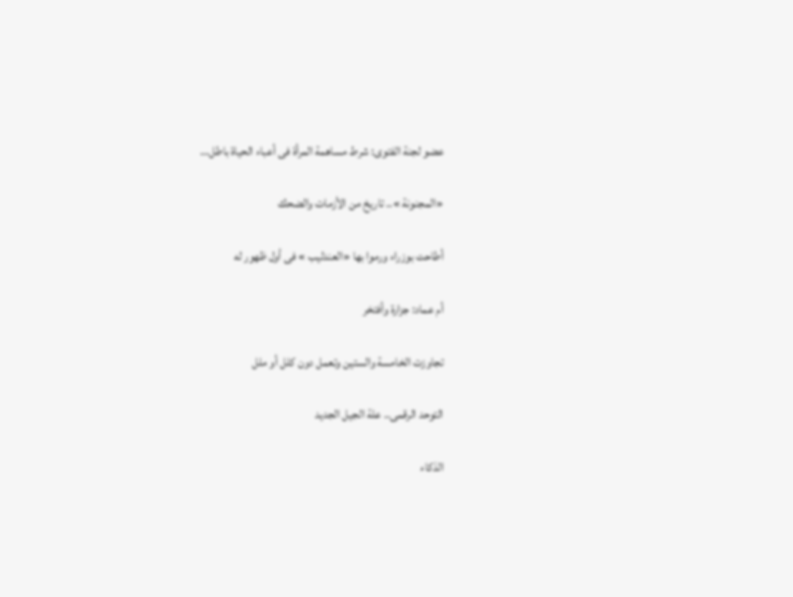عضو لجنة الفتوى: شرط مساهمة المرأة فى أعباء الحياة باطل...

«المجنونة ».. تاريخ من الأزمات والضحك

أطاحت بوزراء ورموا بها «العندليب » فى أول ظهور له

أم عماد: جزارة وأفتخر

تجاوزت الخامسة والستين وتعمل دون كلل أو ملل

التوحد الرقمى.. علة الجيل الجديد

الذكاء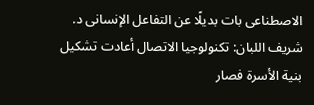الاصطناعى بات بديلًا عن التفاعل الإنسانى د. شريف اللبان: تكنولوجيا الاتصال أعادت تشكيل بنية الأسرة فصار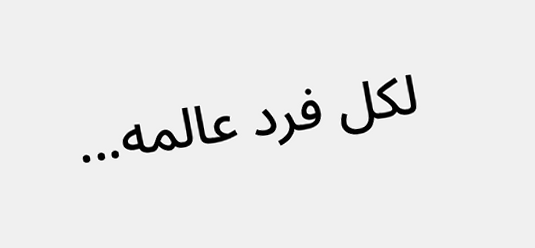لكل فرد عالمه...